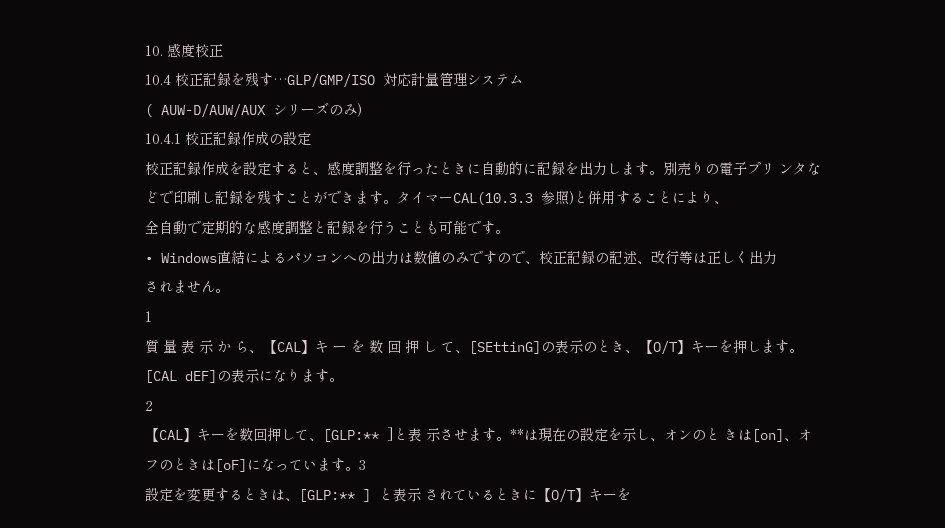10. 感度校正
10.4 校正記録を残す…GLP/GMP/ISO 対応計量管理システム
( AUW-D/AUW/AUX シリーズのみ)
10.4.1 校正記録作成の設定
校正記録作成を設定すると、感度調整を行ったときに自動的に記録を出力します。別売りの電子プリ ンタなどで印刷し記録を残すことができます。タイマーCAL(10.3.3 参照)と併用することにより、
全自動で定期的な感度調整と記録を行うことも可能です。
• Windows直結によるパソコンへの出力は数値のみですので、校正記録の記述、改行等は正しく出力
されません。
1
質 量 表 示 か ら、【CAL】キ ー を 数 回 押 し て、[SEttinG]の表示のとき、【O/T】キーを押します。
[CAL dEF]の表示になります。
2
【CAL】キーを数回押して、[GLP:** ]と表 示させます。**は現在の設定を示し、オンのと きは[on]、オフのときは[oF]になっています。3
設定を変更するときは、[GLP:** ] と表示 されているときに【O/T】キーを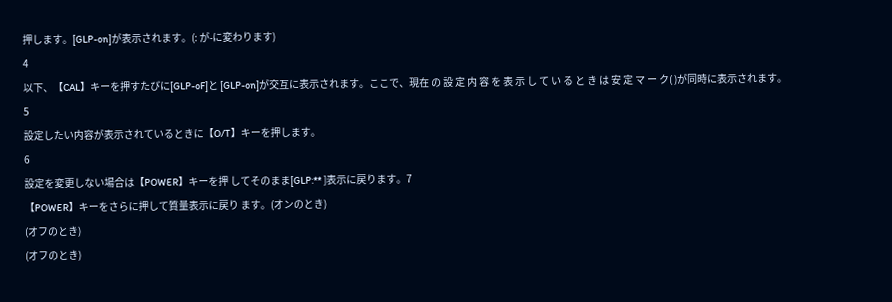押します。[GLP-on]が表示されます。(: が-に変わります)
4
以下、【CAL】キーを押すたびに[GLP-oF]と [GLP-on]が交互に表示されます。ここで、現在 の 設 定 内 容 を 表 示 し て い る と き は 安 定 マ ー ク( )が同時に表示されます。
5
設定したい内容が表示されているときに【O/T】キーを押します。
6
設定を変更しない場合は【POWER】キーを押 してそのまま[GLP:** ]表示に戻ります。7
【POWER】キーをさらに押して質量表示に戻り ます。(オンのとき)
(オフのとき)
(オフのとき)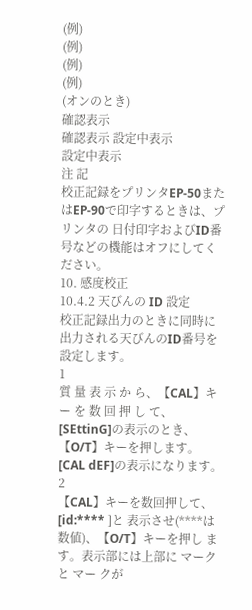(例)
(例)
(例)
(例)
(オンのとき)
確認表示
確認表示 設定中表示
設定中表示
注 記
校正記録をプリンタEP-50またはEP-90で印字するときは、プリンタの 日付印字およびID番号などの機能はオフにしてください。
10. 感度校正
10.4.2 天びんの ID 設定
校正記録出力のときに同時に出力される天びんのID番号を設定します。
1
質 量 表 示 か ら、【CAL】キ ー を 数 回 押 し て、[SEttinG]の表示のとき、【O/T】キーを押します。
[CAL dEF]の表示になります。
2
【CAL】キーを数回押して、[id:**** ]と 表示させ(****は数値)、【O/T】キーを押し ます。表示部には上部に マークと マー クが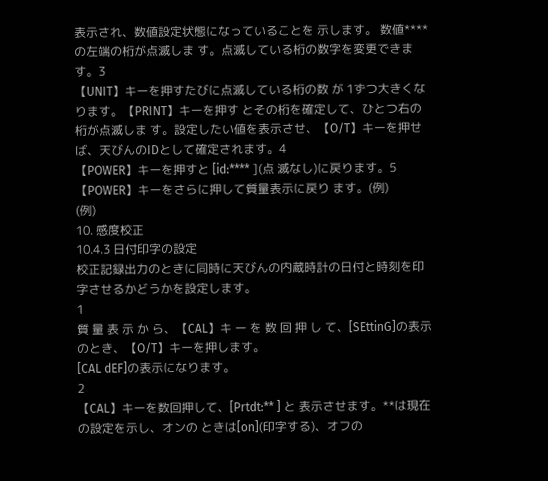表示され、数値設定状態になっていることを 示します。 数値****の左端の桁が点滅しま す。点滅している桁の数字を変更できます。3
【UNIT】キーを押すたびに点滅している桁の数 が 1ずつ大きくなります。【PRINT】キーを押す とその桁を確定して、ひとつ右の桁が点滅しま す。設定したい値を表示させ、【O/T】キーを押せ ば、天びんのIDとして確定されます。4
【POWER】キーを押すと [id:**** ](点 滅なし)に戻ります。5
【POWER】キーをさらに押して質量表示に戻り ます。(例)
(例)
10. 感度校正
10.4.3 日付印字の設定
校正記録出力のときに同時に天びんの内蔵時計の日付と時刻を印字させるかどうかを設定します。
1
質 量 表 示 か ら、【CAL】キ ー を 数 回 押 し て、[SEttinG]の表示のとき、【O/T】キーを押します。
[CAL dEF]の表示になります。
2
【CAL】キーを数回押して、[Prtdt:** ] と 表示させます。**は現在の設定を示し、オンの ときは[on](印字する)、オフの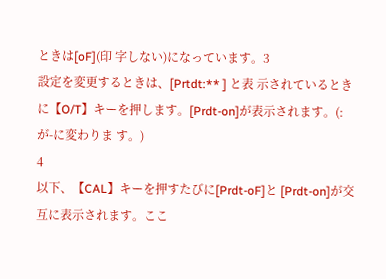ときは[oF](印 字しない)になっています。3
設定を変更するときは、[Prtdt:** ] と表 示されているときに【O/T】キーを押します。[Prdt-on]が表示されます。(: が-に変わりま す。)
4
以下、【CAL】キーを押すたびに[Prdt-oF]と [Prdt-on]が交互に表示されます。ここ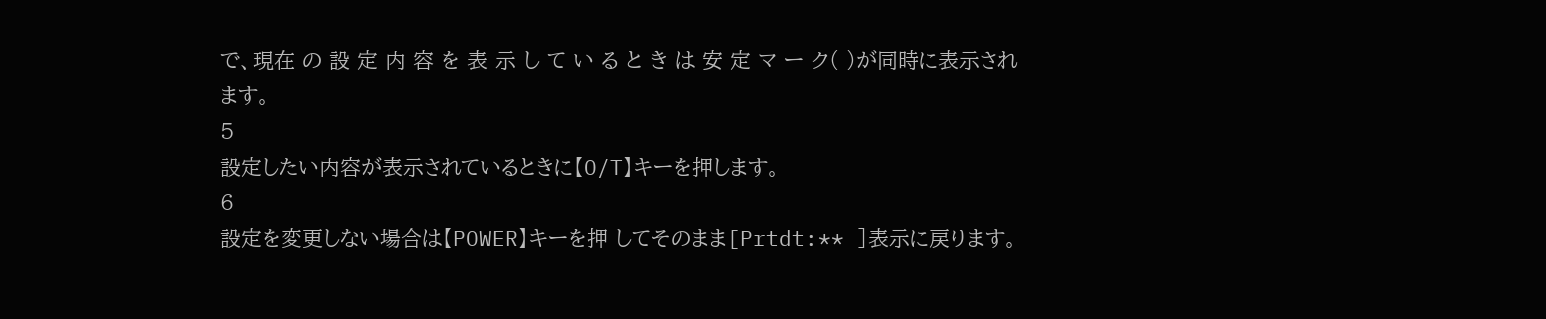で、現在 の 設 定 内 容 を 表 示 し て い る と き は 安 定 マ ー ク( )が同時に表示されます。
5
設定したい内容が表示されているときに【O/T】キーを押します。
6
設定を変更しない場合は【POWER】キーを押 してそのまま[Prtdt:** ]表示に戻ります。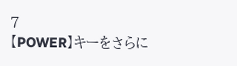7
【POWER】キーをさらに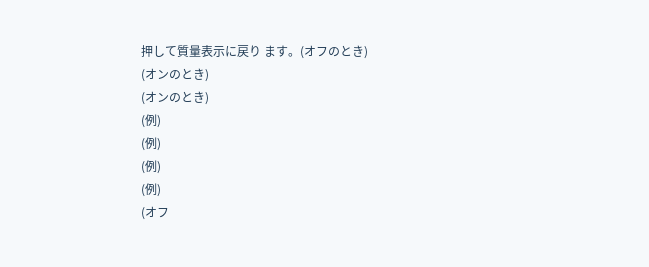押して質量表示に戻り ます。(オフのとき)
(オンのとき)
(オンのとき)
(例)
(例)
(例)
(例)
(オフ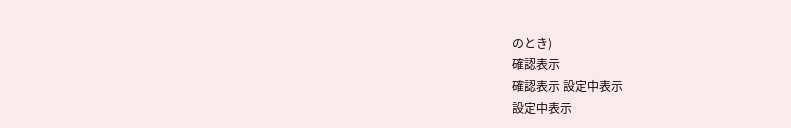のとき)
確認表示
確認表示 設定中表示
設定中表示